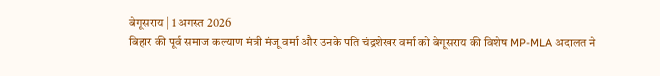बेगूसराय | 1 अगस्त 2026
बिहार की पूर्व समाज कल्याण मंत्री मंजू वर्मा और उनके पति चंद्रशेखर वर्मा को बेगूसराय की विशेष MP-MLA अदालत ने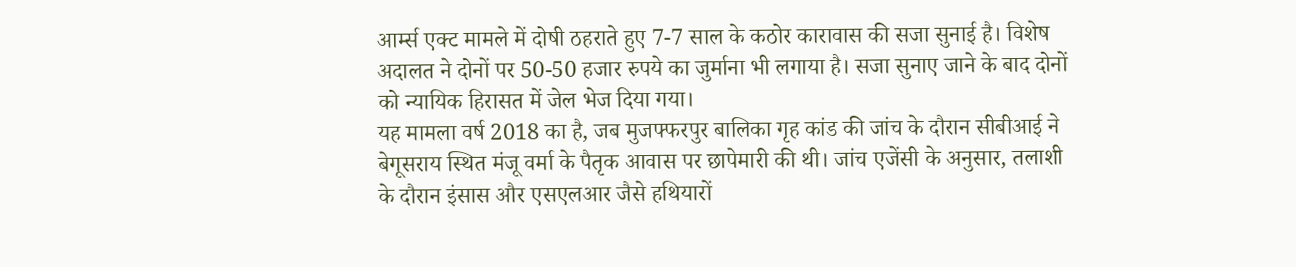आर्म्स एक्ट मामले में दोषी ठहराते हुए 7-7 साल के कठोर कारावास की सजा सुनाई है। विशेष अदालत ने दोनों पर 50-50 हजार रुपये का जुर्माना भी लगाया है। सजा सुनाए जाने के बाद दोनों को न्यायिक हिरासत में जेल भेज दिया गया।
यह मामला वर्ष 2018 का है, जब मुजफ्फरपुर बालिका गृह कांड की जांच के दौरान सीबीआई ने बेगूसराय स्थित मंजू वर्मा के पैतृक आवास पर छापेमारी की थी। जांच एजेंसी के अनुसार, तलाशी के दौरान इंसास और एसएलआर जैसे हथियारों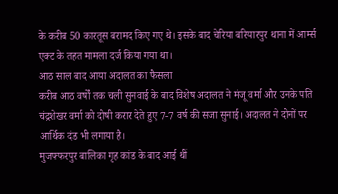के करीब 50 कारतूस बरामद किए गए थे। इसके बाद चेरिया बरियारपुर थाना में आर्म्स एक्ट के तहत मामला दर्ज किया गया था।
आठ साल बाद आया अदालत का फैसला
करीब आठ वर्षों तक चली सुनवाई के बाद विशेष अदालत ने मंजू वर्मा और उनके पति चंद्रशेखर वर्मा को दोषी करार देते हुए 7-7 वर्ष की सजा सुनाई। अदालत ने दोनों पर आर्थिक दंड भी लगाया है।
मुजफ्फरपुर बालिका गृह कांड के बाद आई थीं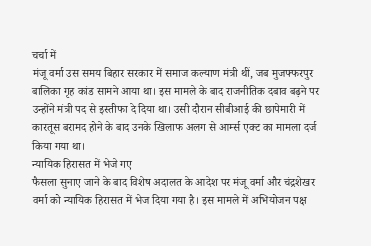चर्चा में
मंजू वर्मा उस समय बिहार सरकार में समाज कल्याण मंत्री थीं, जब मुजफ्फरपुर बालिका गृह कांड सामने आया था। इस मामले के बाद राजनीतिक दबाव बढ़ने पर उन्होंने मंत्री पद से इस्तीफा दे दिया था। उसी दौरान सीबीआई की छापेमारी में कारतूस बरामद होने के बाद उनके खिलाफ अलग से आर्म्स एक्ट का मामला दर्ज किया गया था।
न्यायिक हिरासत में भेजे गए
फैसला सुनाए जाने के बाद विशेष अदालत के आदेश पर मंजू वर्मा और चंद्रशेखर वर्मा को न्यायिक हिरासत में भेज दिया गया है। इस मामले में अभियोजन पक्ष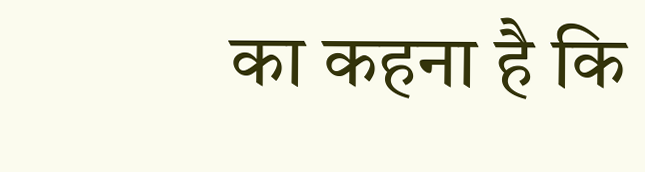का कहना है कि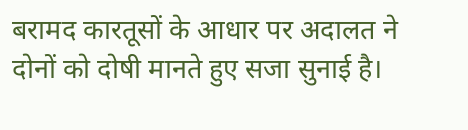बरामद कारतूसों के आधार पर अदालत ने दोनों को दोषी मानते हुए सजा सुनाई है।